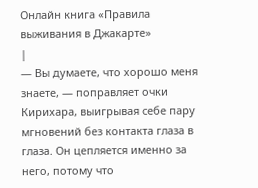Онлайн книга «Правила выживания в Джакарте»
|
— Вы думаете, что хорошо меня знаете, — поправляет очки Кирихара, выигрывая себе пару мгновений без контакта глаза в глаза. Он цепляется именно за него, потому что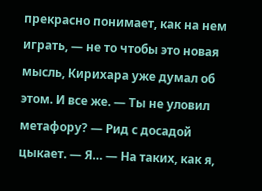прекрасно понимает, как на нем играть, — не то чтобы это новая мысль, Кирихара уже думал об этом. И все же. — Ты не уловил метафору? — Рид с досадой цыкает. — Я… — На таких, как я,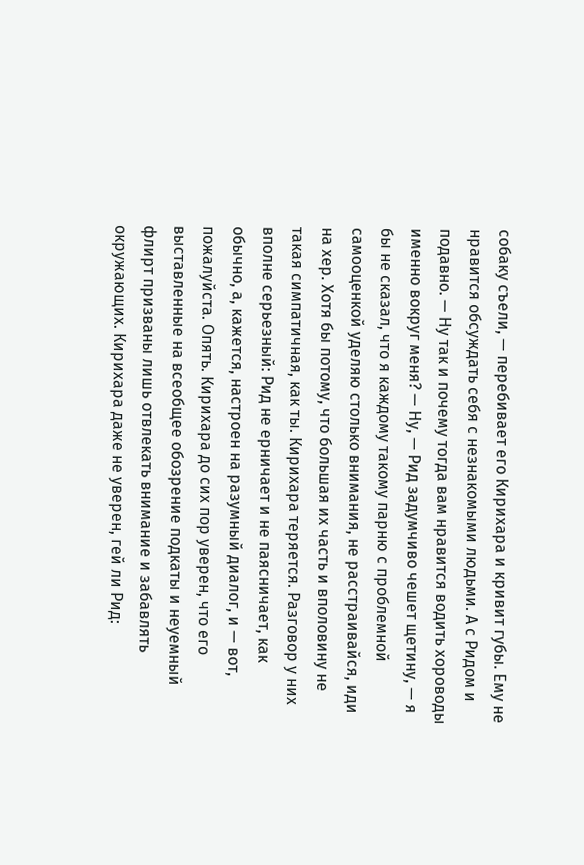собаку съели, — перебивает его Кирихара и кривит губы. Ему не нравится обсуждать себя с незнакомыми людьми. А с Ридом и подавно. — Ну так и почему тогда вам нравится водить хороводы именно вокруг меня? — Ну, — Рид задумчиво чешет щетину, — я бы не сказал, что я каждому такому парню с проблемной самооценкой уделяю столько внимания, не расстраивайся, иди на хер. Хотя бы потому, что большая их часть и вполовину не такая симпатичная, как ты. Кирихара теряется. Разговор у них вполне серьезный: Рид не ерничает и не паясничает, как обычно, а, кажется, настроен на разумный диалог, и — вот, пожалуйста. Опять. Кирихара до сих пор уверен, что его выставленные на всеобщее обозрение подкаты и неуемный флирт призваны лишь отвлекать внимание и забавлять окружающих. Кирихара даже не уверен, гей ли Рид: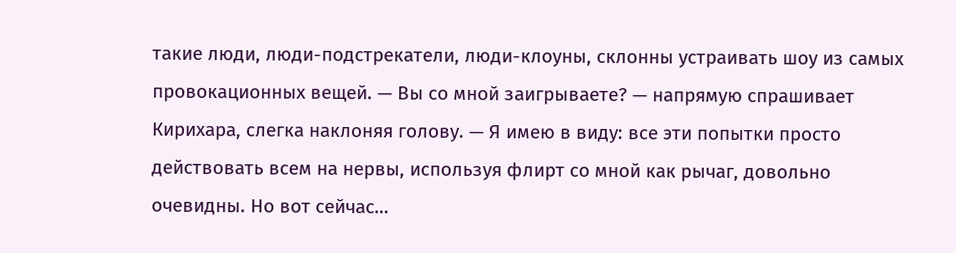такие люди, люди-подстрекатели, люди-клоуны, склонны устраивать шоу из самых провокационных вещей. — Вы со мной заигрываете? — напрямую спрашивает Кирихара, слегка наклоняя голову. — Я имею в виду: все эти попытки просто действовать всем на нервы, используя флирт со мной как рычаг, довольно очевидны. Но вот сейчас…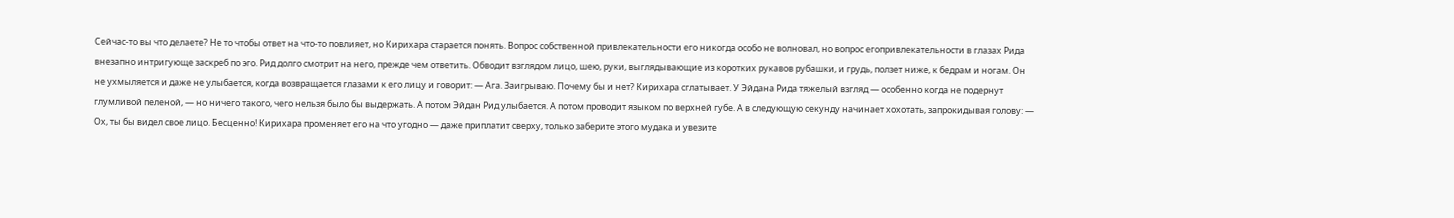Сейчас-то вы что делаете? Не то чтобы ответ на что-то повлияет, но Кирихара старается понять. Вопрос собственной привлекательности его никогда особо не волновал, но вопрос егопривлекательности в глазах Рида внезапно интригующе заскреб по эго. Рид долго смотрит на него, прежде чем ответить. Обводит взглядом лицо, шею, руки, выглядывающие из коротких рукавов рубашки, и грудь, ползет ниже, к бедрам и ногам. Он не ухмыляется и даже не улыбается, когда возвращается глазами к его лицу и говорит: — Ага. Заигрываю. Почему бы и нет? Кирихара сглатывает. У Эйдана Рида тяжелый взгляд — особенно когда не подернут глумливой пеленой, — но ничего такого, чего нельзя было бы выдержать. А потом Эйдан Рид улыбается. А потом проводит языком по верхней губе. А в следующую секунду начинает хохотать, запрокидывая голову: — Ох, ты бы видел свое лицо. Бесценно! Кирихара променяет его на что угодно — даже приплатит сверху, только заберите этого мудака и увезите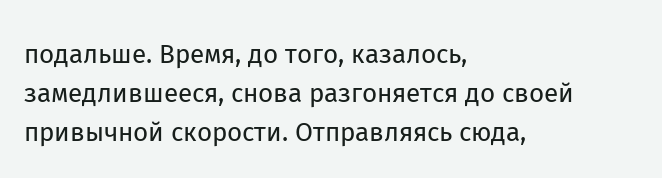подальше. Время, до того, казалось, замедлившееся, снова разгоняется до своей привычной скорости. Отправляясь сюда,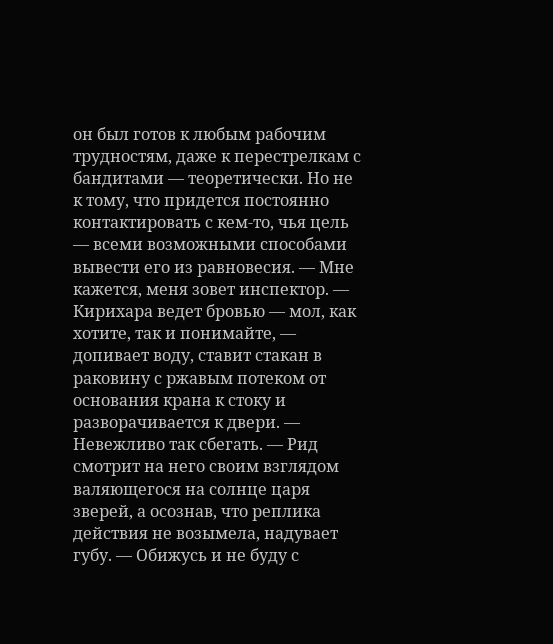он был готов к любым рабочим трудностям, даже к перестрелкам с бандитами — теоретически. Но не к тому, что придется постоянно контактировать с кем-то, чья цель — всеми возможными способами вывести его из равновесия. — Мне кажется, меня зовет инспектор. — Кирихара ведет бровью — мол, как хотите, так и понимайте, — допивает воду, ставит стакан в раковину с ржавым потеком от основания крана к стоку и разворачивается к двери. — Невежливо так сбегать. — Рид смотрит на него своим взглядом валяющегося на солнце царя зверей, а осознав, что реплика действия не возымела, надувает губу. — Обижусь и не буду с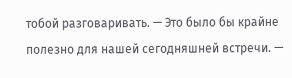тобой разговаривать. — Это было бы крайне полезно для нашей сегодняшней встречи. —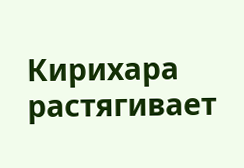Кирихара растягивает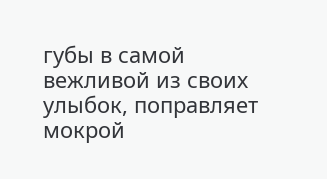губы в самой вежливой из своих улыбок, поправляет мокрой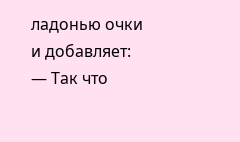ладонью очки и добавляет: — Так что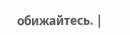обижайтесь. |